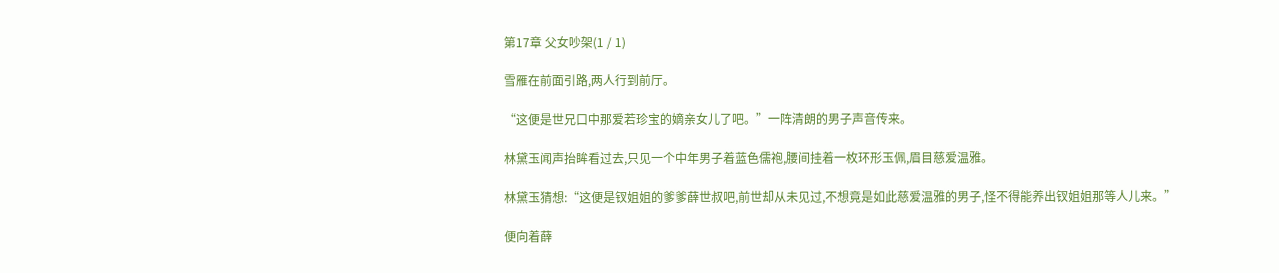第17章 父女吵架(1 / 1)

雪雁在前面引路,两人行到前厅。

“这便是世兄口中那爱若珍宝的嫡亲女儿了吧。”一阵清朗的男子声音传来。

林黛玉闻声抬眸看过去,只见一个中年男子着蓝色儒袍,腰间挂着一枚环形玉佩,眉目慈爱温雅。

林黛玉猜想:“这便是钗姐姐的爹爹薛世叔吧,前世却从未见过,不想竟是如此慈爱温雅的男子,怪不得能养出钗姐姐那等人儿来。”

便向着薛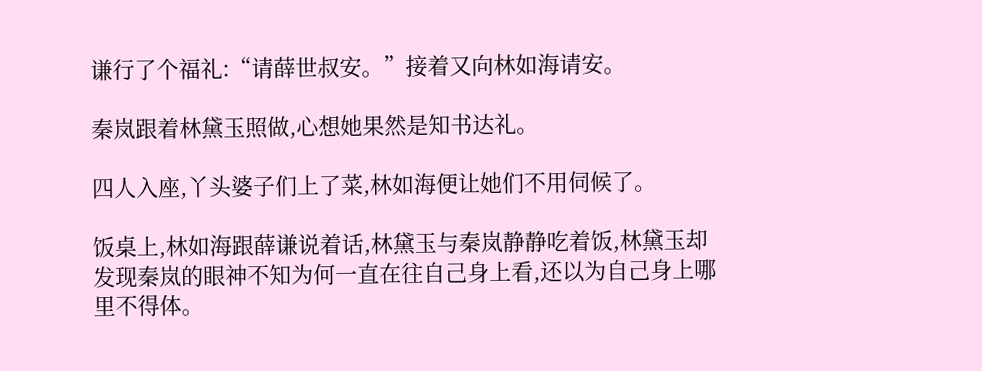谦行了个福礼:“请薛世叔安。”接着又向林如海请安。

秦岚跟着林黛玉照做,心想她果然是知书达礼。

四人入座,丫头婆子们上了菜,林如海便让她们不用伺候了。

饭桌上,林如海跟薛谦说着话,林黛玉与秦岚静静吃着饭,林黛玉却发现秦岚的眼神不知为何一直在往自己身上看,还以为自己身上哪里不得体。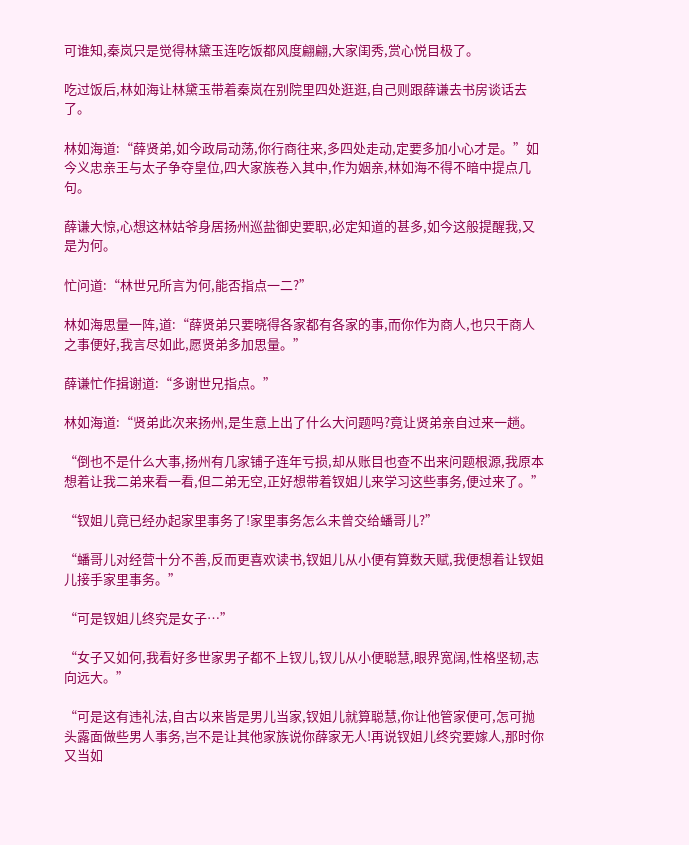可谁知,秦岚只是觉得林黛玉连吃饭都风度翩翩,大家闺秀,赏心悦目极了。

吃过饭后,林如海让林黛玉带着秦岚在别院里四处逛逛,自己则跟薛谦去书房谈话去了。

林如海道:“薛贤弟,如今政局动荡,你行商往来,多四处走动,定要多加小心才是。”如今义忠亲王与太子争夺皇位,四大家族卷入其中,作为姻亲,林如海不得不暗中提点几句。

薛谦大惊,心想这林姑爷身居扬州巡盐御史要职,必定知道的甚多,如今这般提醒我,又是为何。

忙问道:“林世兄所言为何,能否指点一二?”

林如海思量一阵,道:“薛贤弟只要晓得各家都有各家的事,而你作为商人,也只干商人之事便好,我言尽如此,愿贤弟多加思量。”

薛谦忙作揖谢道:“多谢世兄指点。”

林如海道:“贤弟此次来扬州,是生意上出了什么大问题吗?竟让贤弟亲自过来一趟。

“倒也不是什么大事,扬州有几家铺子连年亏损,却从账目也查不出来问题根源,我原本想着让我二弟来看一看,但二弟无空,正好想带着钗姐儿来学习这些事务,便过来了。”

“钗姐儿竟已经办起家里事务了!家里事务怎么未曾交给蟠哥儿?”

“蟠哥儿对经营十分不善,反而更喜欢读书,钗姐儿从小便有算数天赋,我便想着让钗姐儿接手家里事务。”

“可是钗姐儿终究是女子…”

“女子又如何,我看好多世家男子都不上钗儿,钗儿从小便聪慧,眼界宽阔,性格坚韧,志向远大。”

“可是这有违礼法,自古以来皆是男儿当家,钗姐儿就算聪慧,你让他管家便可,怎可抛头露面做些男人事务,岂不是让其他家族说你薛家无人!再说钗姐儿终究要嫁人,那时你又当如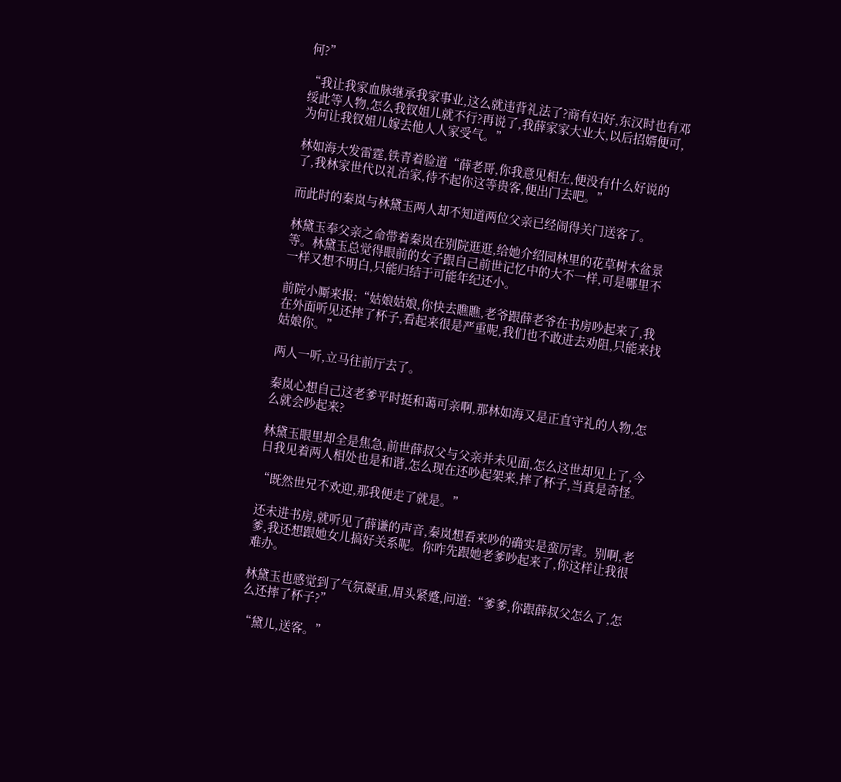何?”

“我让我家血脉继承我家事业,这么就违背礼法了?商有妇好,东汉时也有邓绥此等人物,怎么我钗姐儿就不行?再说了,我薛家家大业大,以后招婿便可,为何让我钗姐儿嫁去他人人家受气。”

林如海大发雷霆,铁青着脸道“薛老哥,你我意见相左,便没有什么好说的了,我林家世代以礼治家,待不起你这等贵客,便出门去吧。”

而此时的秦岚与林黛玉两人却不知道两位父亲已经闹得关门送客了。

林黛玉奉父亲之命带着秦岚在别院逛逛,给她介绍园林里的花草树木盆景等。林黛玉总觉得眼前的女子跟自己前世记忆中的大不一样,可是哪里不一样又想不明白,只能归结于可能年纪还小。

前院小厮来报:“姑娘姑娘,你快去瞧瞧,老爷跟薛老爷在书房吵起来了,我在外面听见还摔了杯子,看起来很是严重呢,我们也不敢进去劝阻,只能来找姑娘你。”

两人一听,立马往前厅去了。

秦岚心想自己这老爹平时挺和蔼可亲啊,那林如海又是正直守礼的人物,怎么就会吵起来?

林黛玉眼里却全是焦急,前世薛叔父与父亲并未见面,怎么这世却见上了,今日我见着两人相处也是和谐,怎么现在还吵起架来,摔了杯子,当真是奇怪。

“既然世兄不欢迎,那我便走了就是。”

还未进书房,就听见了薛谦的声音,秦岚想看来吵的确实是蛮厉害。别啊,老爹,我还想跟她女儿搞好关系呢。你咋先跟她老爹吵起来了,你这样让我很难办。

林黛玉也感觉到了气氛凝重,眉头紧蹙,问道:“爹爹,你跟薛叔父怎么了,怎么还摔了杯子?”

“黛儿,送客。”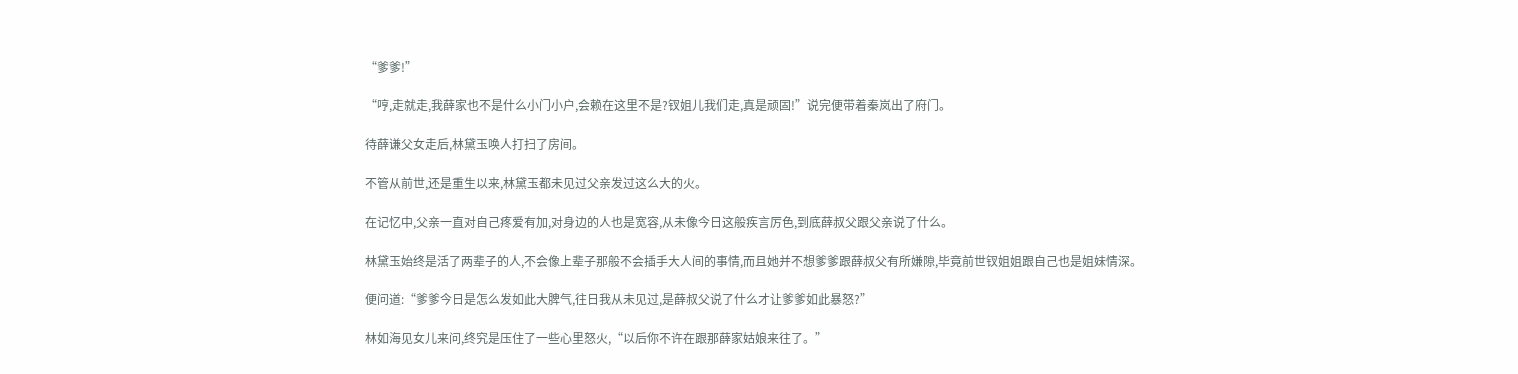“爹爹!”

“哼,走就走,我薛家也不是什么小门小户,会赖在这里不是?钗姐儿我们走,真是顽固!”说完便带着秦岚出了府门。

待薛谦父女走后,林黛玉唤人打扫了房间。

不管从前世,还是重生以来,林黛玉都未见过父亲发过这么大的火。

在记忆中,父亲一直对自己疼爱有加,对身边的人也是宽容,从未像今日这般疾言厉色,到底薛叔父跟父亲说了什么。

林黛玉始终是活了两辈子的人,不会像上辈子那般不会插手大人间的事情,而且她并不想爹爹跟薛叔父有所嫌隙,毕竟前世钗姐姐跟自己也是姐妹情深。

便问道:“爹爹今日是怎么发如此大脾气,往日我从未见过,是薛叔父说了什么才让爹爹如此暴怒?”

林如海见女儿来问,终究是压住了一些心里怒火,“以后你不许在跟那薛家姑娘来往了。”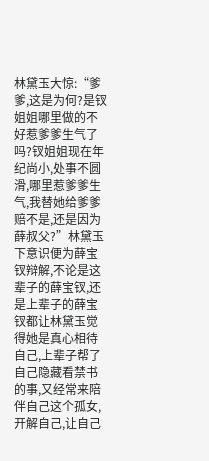林黛玉大惊:“爹爹,这是为何?是钗姐姐哪里做的不好惹爹爹生气了吗?钗姐姐现在年纪尚小,处事不圆滑,哪里惹爹爹生气,我替她给爹爹赔不是,还是因为薛叔父?”林黛玉下意识便为薛宝钗辩解,不论是这辈子的薛宝钗,还是上辈子的薛宝钗都让林黛玉觉得她是真心相待自己,上辈子帮了自己隐藏看禁书的事,又经常来陪伴自己这个孤女,开解自己,让自己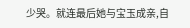少哭。就连最后她与宝玉成亲,自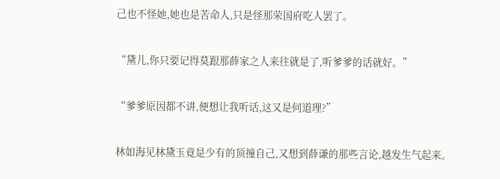己也不怪她,她也是苦命人,只是怪那荣国府吃人罢了。

“黛儿,你只要记得莫跟那薛家之人来往就是了,听爹爹的话就好。”

“爹爹原因都不讲,便想让我听话,这又是何道理?”

林如海见林黛玉竟是少有的顶撞自己,又想到薛谦的那些言论,越发生气起来。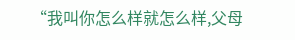“我叫你怎么样就怎么样,父母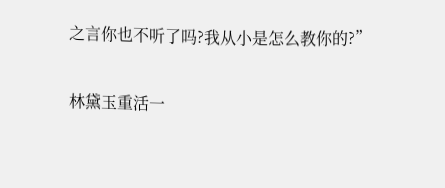之言你也不听了吗?我从小是怎么教你的?”

林黛玉重活一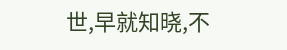世,早就知晓,不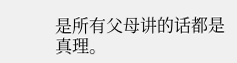是所有父母讲的话都是真理。